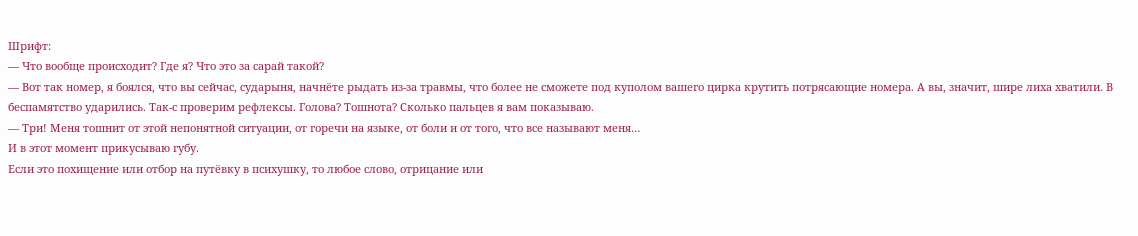Шрифт:
— Что вообще происходит? Где я? Что это за сарай такой?
— Вот так номер, я боялся, что вы сейчас, сударыня, начнёте рыдать из-за травмы, что более не сможете под куполом вашего цирка крутить потрясающие номера. А вы, значит, шире лиха хватили. В беспамятство ударились. Так-с проверим рефлексы. Голова? Тошнота? Сколько пальцев я вам показываю.
— Три! Меня тошнит от этой непонятной ситуации, от горечи на языке, от боли и от того, что все называют меня…
И в этот момент прикусываю губу.
Если это похищение или отбор на путёвку в психушку, то любое слово, отрицание или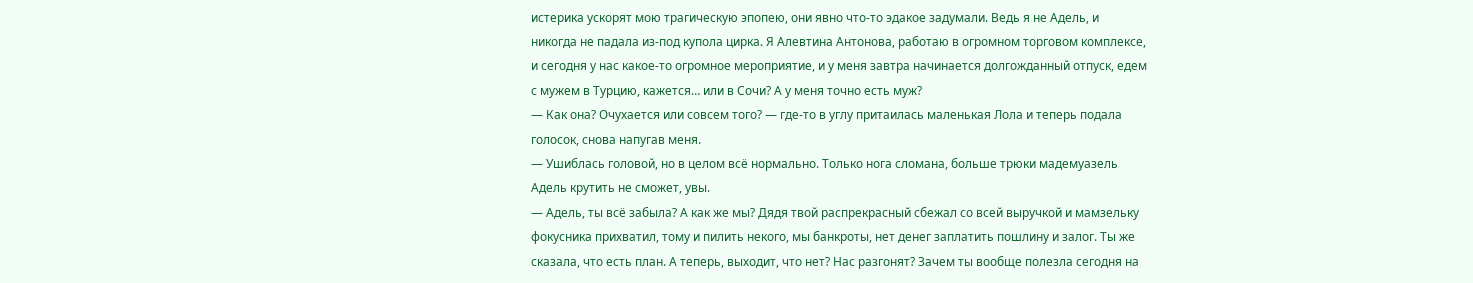истерика ускорят мою трагическую эпопею, они явно что-то эдакое задумали. Ведь я не Адель, и никогда не падала из-под купола цирка. Я Алевтина Антонова, работаю в огромном торговом комплексе, и сегодня у нас какое-то огромное мероприятие, и у меня завтра начинается долгожданный отпуск, едем с мужем в Турцию, кажется… или в Сочи? А у меня точно есть муж?
— Как она? Очухается или совсем того? — где-то в углу притаилась маленькая Лола и теперь подала голосок, снова напугав меня.
— Ушиблась головой, но в целом всё нормально. Только нога сломана, больше трюки мадемуазель Адель крутить не сможет, увы.
— Адель, ты всё забыла? А как же мы? Дядя твой распрекрасный сбежал со всей выручкой и мамзельку фокусника прихватил, тому и пилить некого, мы банкроты, нет денег заплатить пошлину и залог. Ты же сказала, что есть план. А теперь, выходит, что нет? Нас разгонят? Зачем ты вообще полезла сегодня на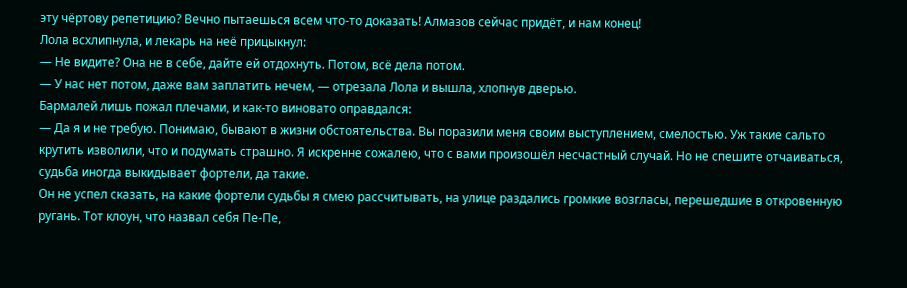эту чёртову репетицию? Вечно пытаешься всем что-то доказать! Алмазов сейчас придёт, и нам конец!
Лола всхлипнула, и лекарь на неё прицыкнул:
— Не видите? Она не в себе, дайте ей отдохнуть. Потом, всё дела потом.
— У нас нет потом, даже вам заплатить нечем, — отрезала Лола и вышла, хлопнув дверью.
Бармалей лишь пожал плечами, и как-то виновато оправдался:
— Да я и не требую. Понимаю, бывают в жизни обстоятельства. Вы поразили меня своим выступлением, смелостью. Уж такие сальто крутить изволили, что и подумать страшно. Я искренне сожалею, что с вами произошёл несчастный случай. Но не спешите отчаиваться, судьба иногда выкидывает фортели, да такие.
Он не успел сказать, на какие фортели судьбы я смею рассчитывать, на улице раздались громкие возгласы, перешедшие в откровенную ругань. Тот клоун, что назвал себя Пе-Пе,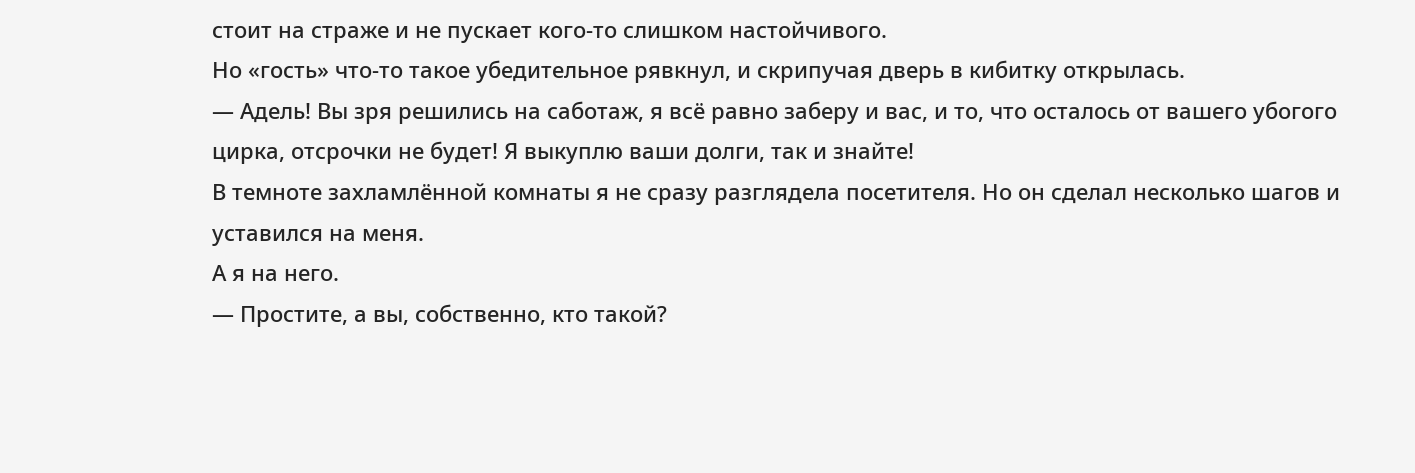стоит на страже и не пускает кого-то слишком настойчивого.
Но «гость» что-то такое убедительное рявкнул, и скрипучая дверь в кибитку открылась.
— Адель! Вы зря решились на саботаж, я всё равно заберу и вас, и то, что осталось от вашего убогого цирка, отсрочки не будет! Я выкуплю ваши долги, так и знайте!
В темноте захламлённой комнаты я не сразу разглядела посетителя. Но он сделал несколько шагов и уставился на меня.
А я на него.
— Простите, а вы, собственно, кто такой?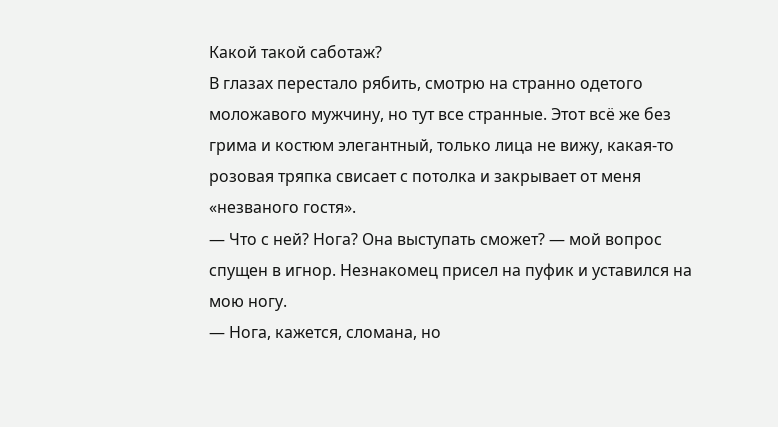Какой такой саботаж?
В глазах перестало рябить, смотрю на странно одетого моложавого мужчину, но тут все странные. Этот всё же без грима и костюм элегантный, только лица не вижу, какая-то розовая тряпка свисает с потолка и закрывает от меня «незваного гостя».
— Что с ней? Нога? Она выступать сможет? — мой вопрос спущен в игнор. Незнакомец присел на пуфик и уставился на мою ногу.
— Нога, кажется, сломана, но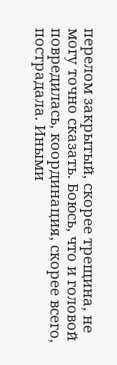перелом закрытый, скорее трещина, не могу точно сказать. Боюсь, что и головой повредилась, координация, скорее всего, пострадала. Иными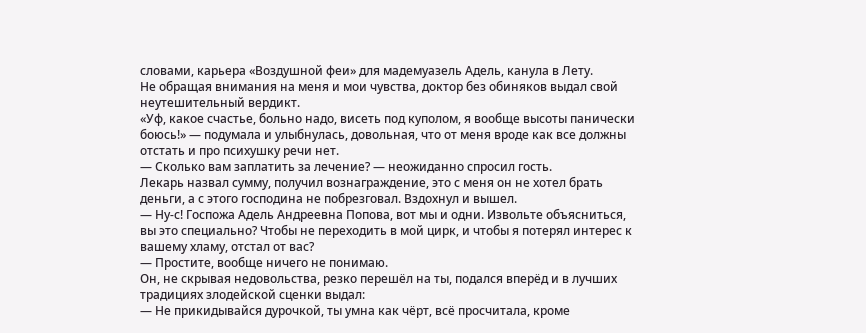словами, карьера «Воздушной феи» для мадемуазель Адель, канула в Лету.
Не обращая внимания на меня и мои чувства, доктор без обиняков выдал свой неутешительный вердикт.
«Уф, какое счастье, больно надо, висеть под куполом, я вообще высоты панически боюсь!» — подумала и улыбнулась, довольная, что от меня вроде как все должны отстать и про психушку речи нет.
— Сколько вам заплатить за лечение? — неожиданно спросил гость.
Лекарь назвал сумму, получил вознаграждение, это с меня он не хотел брать деньги, а с этого господина не побрезговал. Вздохнул и вышел.
— Ну-с! Госпожа Адель Андреевна Попова, вот мы и одни. Извольте объясниться, вы это специально? Чтобы не переходить в мой цирк, и чтобы я потерял интерес к вашему хламу, отстал от вас?
— Простите, вообще ничего не понимаю.
Он, не скрывая недовольства, резко перешёл на ты, подался вперёд и в лучших традициях злодейской сценки выдал:
— Не прикидывайся дурочкой, ты умна как чёрт, всё просчитала, кроме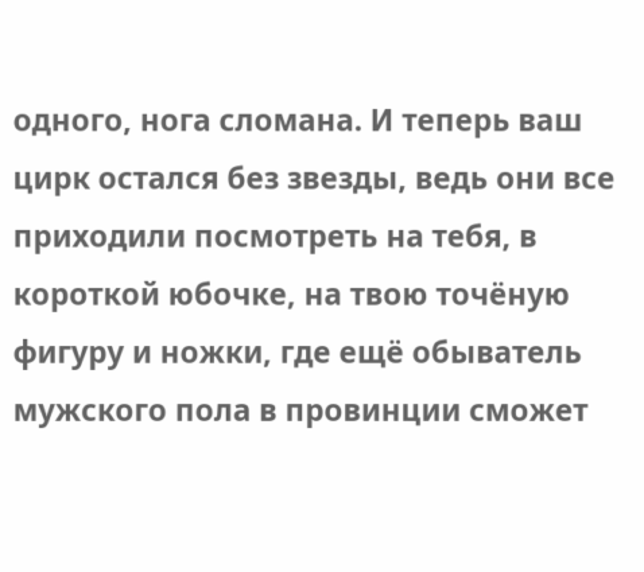одного, нога сломана. И теперь ваш цирк остался без звезды, ведь они все приходили посмотреть на тебя, в короткой юбочке, на твою точёную фигуру и ножки, где ещё обыватель мужского пола в провинции сможет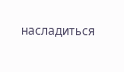насладиться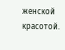женской красотой.